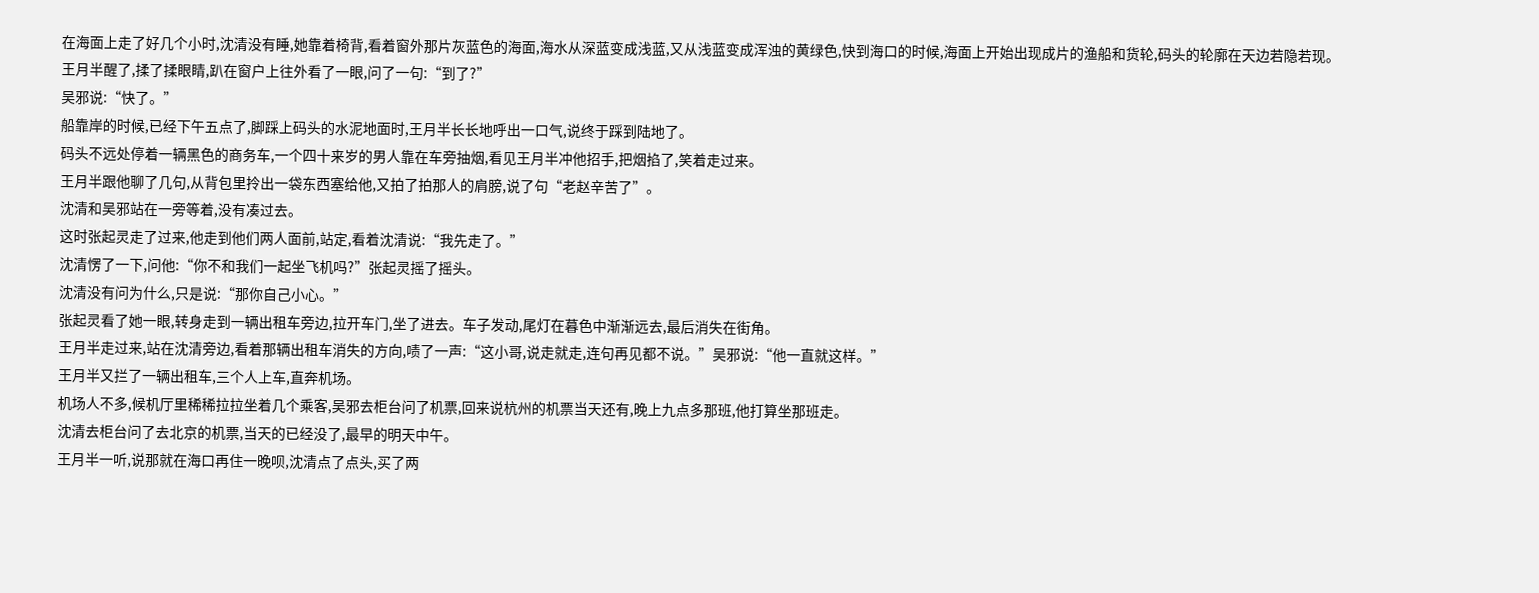在海面上走了好几个小时,沈清没有睡,她靠着椅背,看着窗外那片灰蓝色的海面,海水从深蓝变成浅蓝,又从浅蓝变成浑浊的黄绿色,快到海口的时候,海面上开始出现成片的渔船和货轮,码头的轮廓在天边若隐若现。
王月半醒了,揉了揉眼睛,趴在窗户上往外看了一眼,问了一句:“到了?”
吴邪说:“快了。”
船靠岸的时候,已经下午五点了,脚踩上码头的水泥地面时,王月半长长地呼出一口气,说终于踩到陆地了。
码头不远处停着一辆黑色的商务车,一个四十来岁的男人靠在车旁抽烟,看见王月半冲他招手,把烟掐了,笑着走过来。
王月半跟他聊了几句,从背包里拎出一袋东西塞给他,又拍了拍那人的肩膀,说了句“老赵辛苦了”。
沈清和吴邪站在一旁等着,没有凑过去。
这时张起灵走了过来,他走到他们两人面前,站定,看着沈清说:“我先走了。”
沈清愣了一下,问他:“你不和我们一起坐飞机吗?”张起灵摇了摇头。
沈清没有问为什么,只是说:“那你自己小心。”
张起灵看了她一眼,转身走到一辆出租车旁边,拉开车门,坐了进去。车子发动,尾灯在暮色中渐渐远去,最后消失在街角。
王月半走过来,站在沈清旁边,看着那辆出租车消失的方向,啧了一声:“这小哥,说走就走,连句再见都不说。”吴邪说:“他一直就这样。”
王月半又拦了一辆出租车,三个人上车,直奔机场。
机场人不多,候机厅里稀稀拉拉坐着几个乘客,吴邪去柜台问了机票,回来说杭州的机票当天还有,晚上九点多那班,他打算坐那班走。
沈清去柜台问了去北京的机票,当天的已经没了,最早的明天中午。
王月半一听,说那就在海口再住一晚呗,沈清点了点头,买了两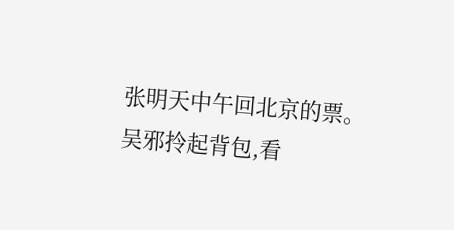张明天中午回北京的票。
吴邪拎起背包,看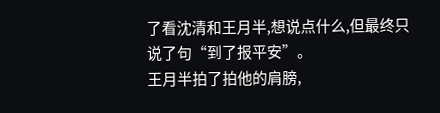了看沈清和王月半,想说点什么,但最终只说了句“到了报平安”。
王月半拍了拍他的肩膀,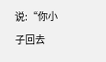说:“你小子回去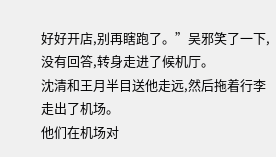好好开店,别再瞎跑了。”吴邪笑了一下,没有回答,转身走进了候机厅。
沈清和王月半目送他走远,然后拖着行李走出了机场。
他们在机场对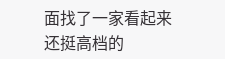面找了一家看起来还挺高档的